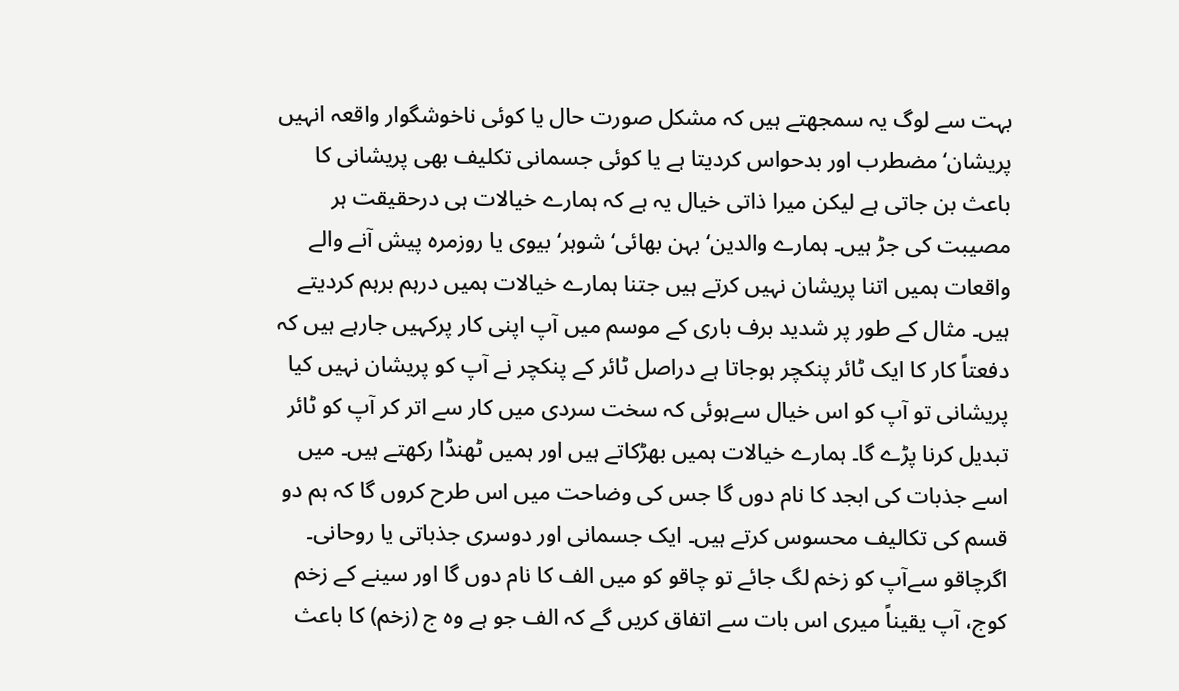بہت سے لوگ یہ سمجھتے ہیں کہ مشکل صورت حال یا کوئی ناخوشگوار واقعہ انہیں پریشان‘ مضطرب اور بدحواس کردیتا ہے یا کوئی جسمانی تکلیف بھی پریشانی کا باعث بن جاتی ہے لیکن میرا ذاتی خیال یہ ہے کہ ہمارے خیالات ہی درحقیقت ہر مصیبت کی جڑ ہیں۔ ہمارے والدین‘ بہن بھائی‘ شوہر‘ بیوی یا روزمرہ پیش آنے والے واقعات ہمیں اتنا پریشان نہیں کرتے ہیں جتنا ہمارے خیالات ہمیں درہم برہم کردیتے ہیں۔ مثال کے طور پر شدید برف باری کے موسم میں آپ اپنی کار پرکہیں جارہے ہیں کہ دفعتاً کار کا ایک ٹائر پنکچر ہوجاتا ہے دراصل ٹائر کے پنکچر نے آپ کو پریشان نہیں کیا پریشانی تو آپ کو اس خیال سےہوئی کہ سخت سردی میں کار سے اتر کر آپ کو ٹائر تبدیل کرنا پڑے گا۔ ہمارے خیالات ہمیں بھڑکاتے ہیں اور ہمیں ٹھنڈا رکھتے ہیں۔ میں اسے جذبات کی ابجد کا نام دوں گا جس کی وضاحت میں اس طرح کروں گا کہ ہم دو قسم کی تکالیف محسوس کرتے ہیں۔ ایک جسمانی اور دوسری جذباتی یا روحانی۔ اگرچاقو سےآپ کو زخم لگ جائے تو چاقو کو میں الف کا نام دوں گا اور سینے کے زخم کوج، آپ یقیناً میری اس بات سے اتفاق کریں گے کہ الف جو ہے وہ ج (زخم) کا باعث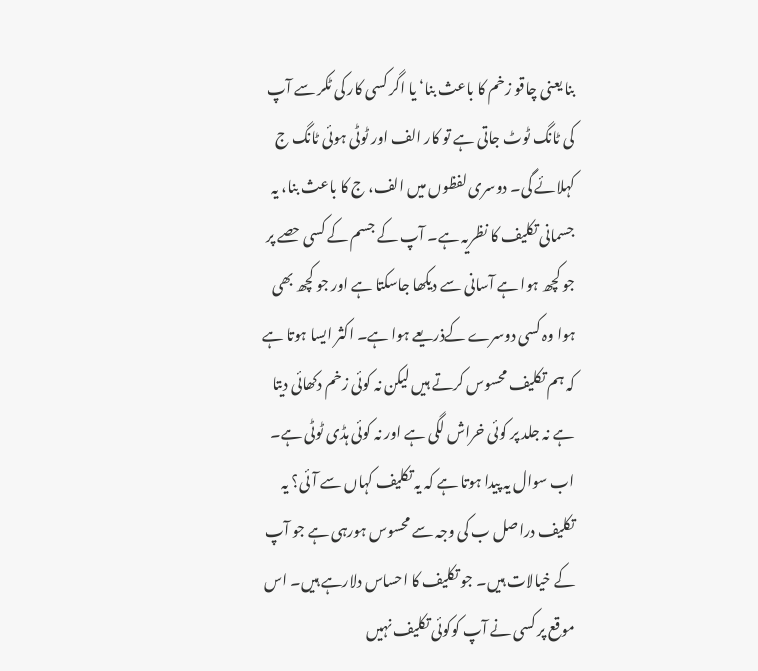بنا یعنی چاقو زخم کا باعث بنا‘ یا اگر کسی کار کی ٹکر سے آپ کی ٹانگ ٹوٹ جاتی ہے تو کار الف اور ٹوٹی ہوئی ٹانگ ج کہلائے گی۔ دوسری لفظوں میں الف، ج کا باعث بنا، یہ جسمانی تکلیف کا نظریہ ہے۔ آپ کے جسم کے کسی حصے پر جو کچھ ہوا ہے آسانی سے دیکھا جاسکتا ہے اور جو کچھ بھی ہوا وہ کسی دوسرے کےذریعے ہوا ہے۔ اکثر ایسا ہوتا ہے کہ ہم تکلیف محسوس کرتے ہیں لیکن نہ کوئی زخم دکھائی دیتا ہے نہ جلد پر کوئی خراش لگی ہے اور نہ کوئی ہڈی ٹوٹی ہے۔ اب سوال یہ پیدا ہوتا ہے کہ یہ تکلیف کہاں سے آئی؟ یہ تکلیف دراصل ب کی وجہ سے محسوس ہورہی ہے جو آپ کے خیالات ہیں۔ جو تکلیف کا احساس دلارہے ہیں۔ اس موقع پر کسی نے آپ کوکوئی تکلیف نہیں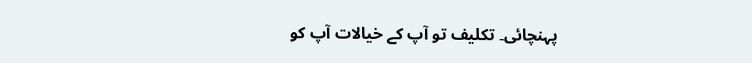پہنچائی۔ تکلیف تو آپ کے خیالات آپ کو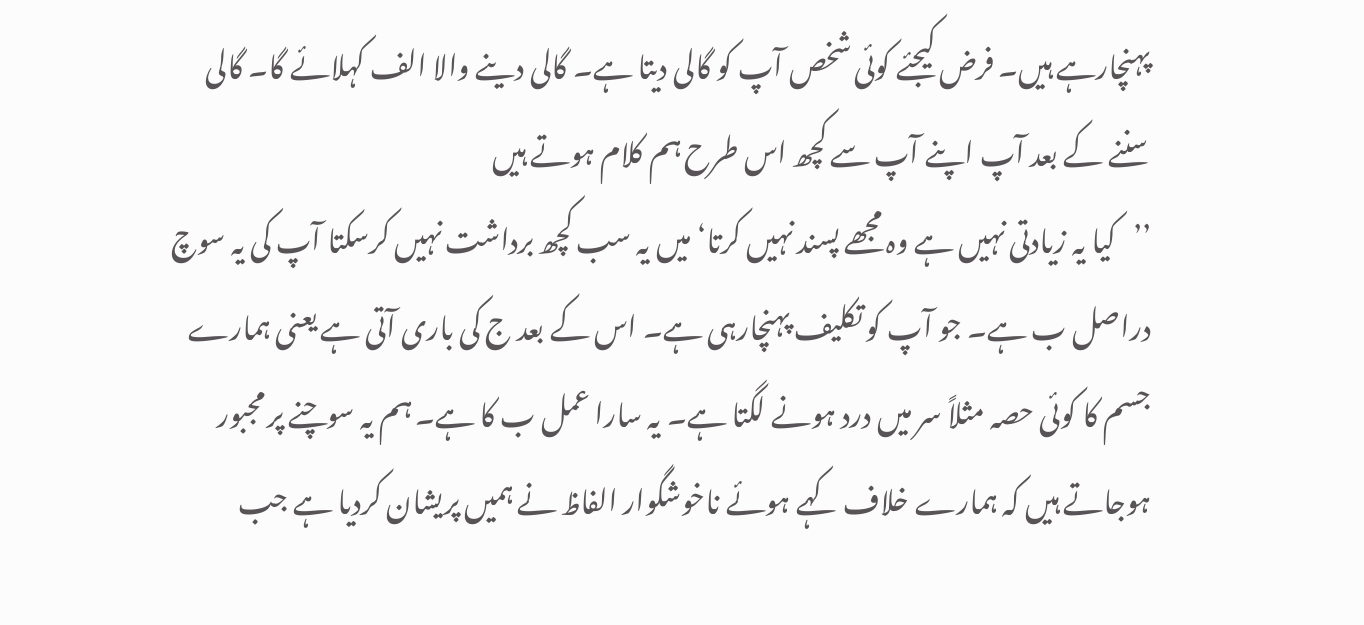پہنچارہے ہیں۔ فرض کیجئے کوئی شخص آپ کو گالی دیتا ہے۔ گالی دینے والا الف کہلائے گا۔ گالی سننے کے بعد آپ اپنے آپ سے کچھ اس طرح ہم کلام ہوتے ہیں
’’کیا یہ زیادتی نہیں ہے وہ مجھے پسند نہیں کرتا‘ میں یہ سب کچھ برداشت نہیں کرسکتا آپ کی یہ سوچ دراصل ب ہے۔ جو آپ کو تکلیف پہنچارہی ہے۔ اس کے بعد ج کی باری آتی ہے یعنی ہمارے جسم کا کوئی حصہ مثلاً سر میں درد ہونے لگتا ہے۔ یہ سارا عمل ب کا ہے۔ ہم یہ سوچنے پر مجبور ہوجاتے ہیں کہ ہمارے خلاف کہے ہوئے ناخوشگوار الفاظ نے ہمیں پریشان کردیا ہے جب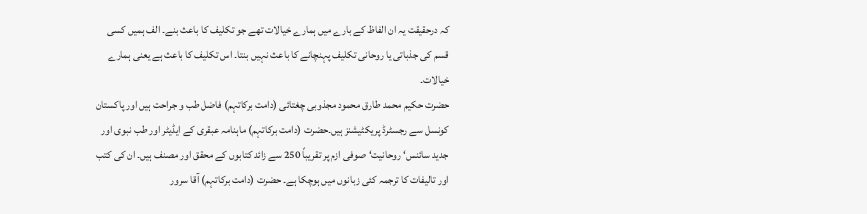کہ درحقیقت یہ ان الفاظ کے بارے میں ہمارے خیالات تھے جو تکلیف کا باعث بنے۔ الف ہمیں کسی قسم کی جذباتی یا روحانی تکلیف پہنچانے کا باعث نہیں بنتا۔ اس تکلیف کا باعث ہے یعنی ہمارے خیالات۔
حضرت حکیم محمد طارق محمود مجذوبی چغتائی (دامت برکاتہم) فاضل طب و جراحت ہیں اور پاکستان کونسل سے رجسٹرڈ پریکٹیشنز ہیں۔حضرت (دامت برکاتہم) ماہنامہ عبقری کے ایڈیٹر اور طب نبوی اور جدید سائنس‘ روحانیت‘ صوفی ازم پر تقریباً 250 سے زائد کتابوں کے محقق اور مصنف ہیں۔ ان کی کتب اور تالیفات کا ترجمہ کئی زبانوں میں ہوچکا ہے۔ حضرت (دامت برکاتہم) آقا سرور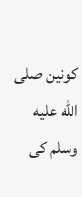کونین صلى الله عليه وسلم کی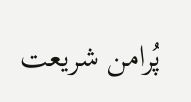پُرامن شریعت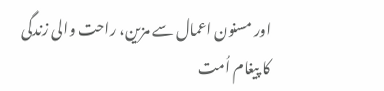اور مسنون اعمال سے مزین، راحت والی زندگی کا پیغام اُمت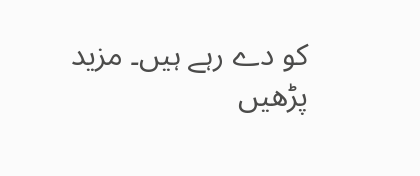کو دے رہے ہیں۔ مزید پڑھیں